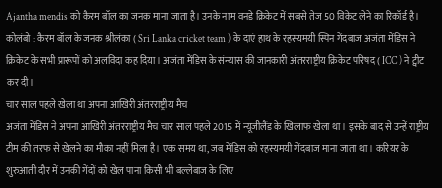Ajantha mendis को कैरम बॉल का जनक माना जाता है। उनके नाम वनडे क्रिकेट में सबसे तेज 50 विकेट लेने का रिकॉर्ड है।
कोलंबो : कैरम बॉल के जनक श्रीलंका ( Sri Lanka cricket team ) के दाएं हाथ के रहस्यमयी स्पिन गेंदबाज अजंता मेंडिस ने क्रिकेट के सभी प्रारूपों को अलविदा कह दिया। अजंता मेंडिस के संन्यास की जानकारी अंतरराष्ट्रीय क्रिकेट परिषद ( ICC ) ने ट्वीट कर दी।
चार साल पहले खेला था अपना आखिरी अंतरराष्ट्रीय मैच
अजंता मेंडिस ने अपना आखिरी अंतरराष्ट्रीय मैच चार साल पहले 2015 में न्यूजीलैंड के खिलाफ खेला था। इसके बाद से उन्हें राष्ट्रीय टीम की तरफ से खेलने का मौका नहीं मिला है। एक समय था, जब मेंडिस को रहस्यमयी गेंदबाज माना जाता था। करियर के शुरुआती दौर में उनकी गेंदों को खेल पाना किसी भी बल्लेबाज के लिए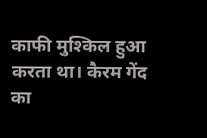काफी मुश्किल हुआ करता था। कैरम गेंद का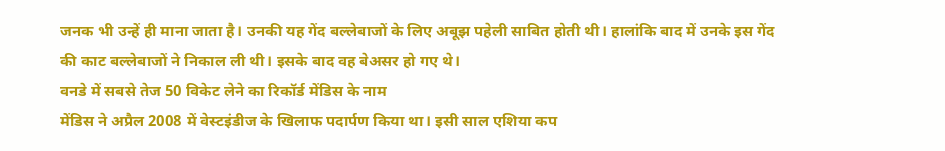जनक भी उन्हें ही माना जाता है। उनकी यह गेंद बल्लेबाजों के लिए अबूझ पहेली साबित होती थी। हालांकि बाद में उनके इस गेंद की काट बल्लेबाजों ने निकाल ली थी। इसके बाद वह बेअसर हो गए थे।
वनडे में सबसे तेज 50 विकेट लेने का रिकॉर्ड मेंडिस के नाम
मेंडिस ने अप्रैल 2008 में वेस्टइंडीज के खिलाफ पदार्पण किया था। इसी साल एशिया कप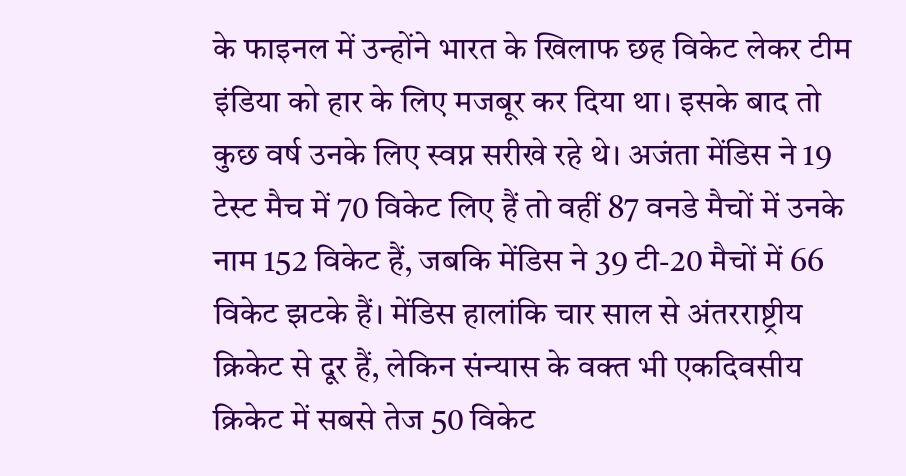के फाइनल में उन्होंने भारत के खिलाफ छह विकेट लेकर टीम इंडिया को हार के लिए मजबूर कर दिया था। इसके बाद तो कुछ वर्ष उनके लिए स्वप्न सरीखे रहे थे। अजंता मेंडिस ने 19 टेस्ट मैच में 70 विकेट लिए हैं तो वहीं 87 वनडे मैचों में उनके नाम 152 विकेट हैं, जबकि मेंडिस ने 39 टी-20 मैचों में 66 विकेट झटके हैं। मेंडिस हालांकि चार साल से अंतरराष्ट्रीय क्रिकेट से दूर हैं, लेकिन संन्यास के वक्त भी एकदिवसीय क्रिकेट में सबसे तेज 50 विकेट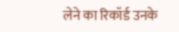लेने का रिकॉर्ड उनके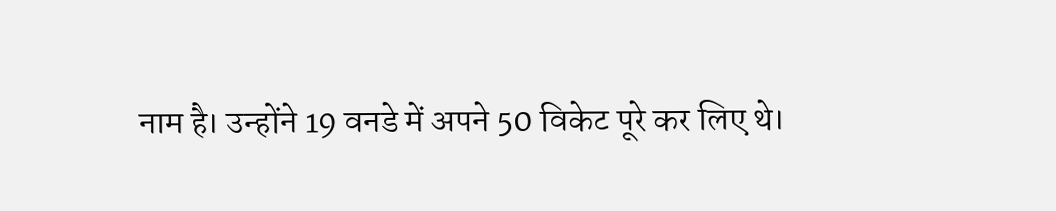नाम है। उन्होंने 19 वनडे में अपने 50 विकेट पूरे कर लिए थे।